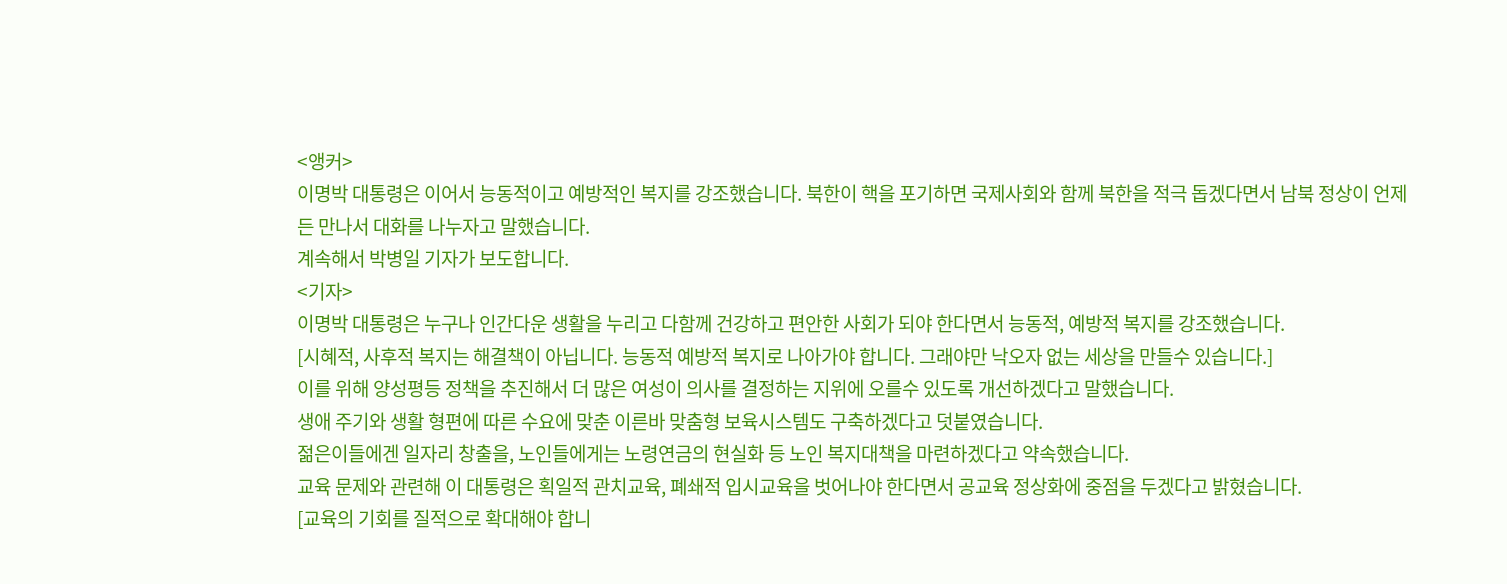<앵커>
이명박 대통령은 이어서 능동적이고 예방적인 복지를 강조했습니다. 북한이 핵을 포기하면 국제사회와 함께 북한을 적극 돕겠다면서 남북 정상이 언제든 만나서 대화를 나누자고 말했습니다.
계속해서 박병일 기자가 보도합니다.
<기자>
이명박 대통령은 누구나 인간다운 생활을 누리고 다함께 건강하고 편안한 사회가 되야 한다면서 능동적, 예방적 복지를 강조했습니다.
[시혜적, 사후적 복지는 해결책이 아닙니다. 능동적 예방적 복지로 나아가야 합니다. 그래야만 낙오자 없는 세상을 만들수 있습니다.]
이를 위해 양성평등 정책을 추진해서 더 많은 여성이 의사를 결정하는 지위에 오를수 있도록 개선하겠다고 말했습니다.
생애 주기와 생활 형편에 따른 수요에 맞춘 이른바 맞춤형 보육시스템도 구축하겠다고 덧붙였습니다.
젊은이들에겐 일자리 창출을, 노인들에게는 노령연금의 현실화 등 노인 복지대책을 마련하겠다고 약속했습니다.
교육 문제와 관련해 이 대통령은 획일적 관치교육, 폐쇄적 입시교육을 벗어나야 한다면서 공교육 정상화에 중점을 두겠다고 밝혔습니다.
[교육의 기회를 질적으로 확대해야 합니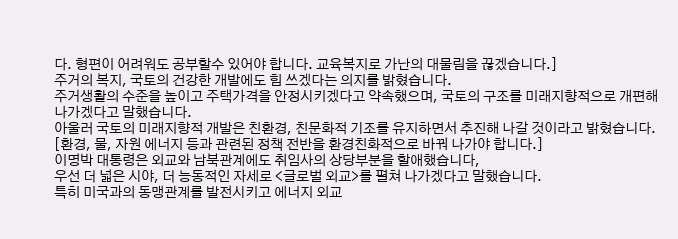다. 형편이 어려워도 공부할수 있어야 합니다. 교육복지로 가난의 대물림을 끊겠습니다.]
주거의 복지, 국토의 건강한 개발에도 힘 쓰겠다는 의지를 밝혔습니다.
주거생활의 수준을 높이고 주택가격을 안정시키겠다고 약속했으며, 국토의 구조를 미래지향적으로 개편해 나가겠다고 말했습니다.
아울러 국토의 미래지향적 개발은 친환경, 친문화적 기조를 유지하면서 추진해 나갈 것이라고 밝혔습니다.
[환경, 물, 자원 에너지 등과 관련된 정책 전반을 환경친화적으로 바꿔 나가야 합니다.]
이명박 대통령은 외교와 남북관계에도 취임사의 상당부분을 할애했습니다,
우선 더 넓은 시야, 더 능동적인 자세로 <글로벌 외교>를 펼쳐 나가겠다고 말했습니다.
특히 미국과의 동맹관계를 발전시키고 에너지 외교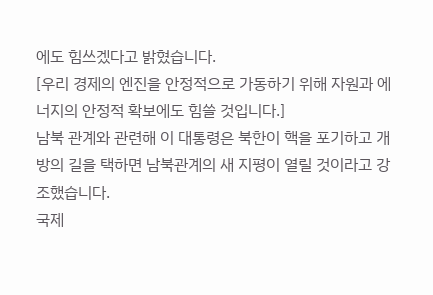에도 힘쓰겠다고 밝혔습니다.
[우리 경제의 엔진을 안정적으로 가동하기 위해 자원과 에너지의 안정적 확보에도 힘쓸 것입니다.]
남북 관계와 관련해 이 대통령은 북한이 핵을 포기하고 개방의 길을 택하면 남북관계의 새 지평이 열릴 것이라고 강조했습니다.
국제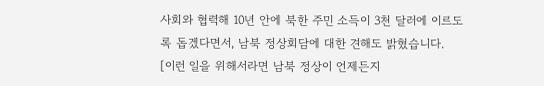사회와 협력해 10년 안에 북한 주민 소득이 3천 달러에 이르도록 돕겠다면서, 남북 정상회담에 대한 견해도 밝혔습니다.
[이런 일을 위해서라면 남북 정상이 언제든지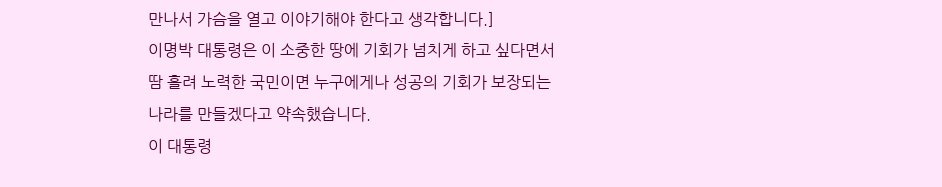만나서 가슴을 열고 이야기해야 한다고 생각합니다.]
이명박 대통령은 이 소중한 땅에 기회가 넘치게 하고 싶다면서 땀 흘려 노력한 국민이면 누구에게나 성공의 기회가 보장되는 나라를 만들겠다고 약속했습니다.
이 대통령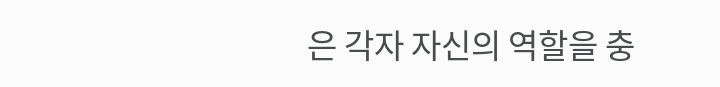은 각자 자신의 역할을 충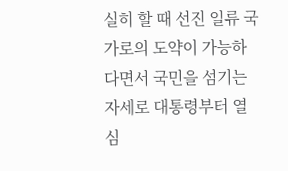실히 할 때 선진 일류 국가로의 도약이 가능하다면서 국민을 섬기는 자세로 대통령부터 열심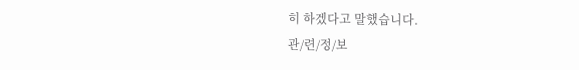히 하겠다고 말했습니다.
관/련/정/보